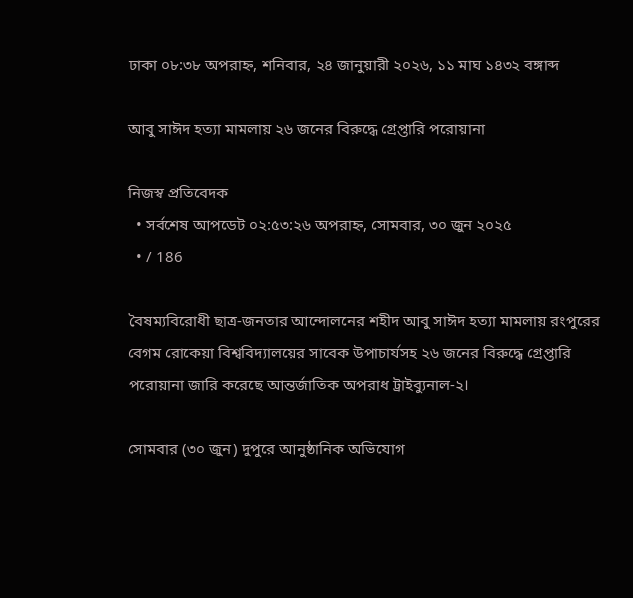ঢাকা ০৮:৩৮ অপরাহ্ন, শনিবার, ২৪ জানুয়ারী ২০২৬, ১১ মাঘ ১৪৩২ বঙ্গাব্দ

আবু সাঈদ হত্যা মামলায় ২৬ জনের বিরুদ্ধে গ্রেপ্তারি পরোয়ানা

নিজস্ব প্রতিবেদক
  • সর্বশেষ আপডেট ০২:৫৩:২৬ অপরাহ্ন, সোমবার, ৩০ জুন ২০২৫
  • / 186

বৈষম্যবিরোধী ছাত্র-জনতার আন্দোলনের শহীদ আবু সাঈদ হত্যা মামলায় রংপুরের বেগম রোকেয়া বিশ্ববিদ্যালয়ের সাবেক উপাচার্যসহ ২৬ জনের বিরুদ্ধে গ্রেপ্তারি পরোয়ানা জারি করেছে আন্তর্জাতিক অপরাধ ট্রাইব্যুনাল-২।

সোমবার (৩০ জুন) দুপুরে আনুষ্ঠানিক অভিযোগ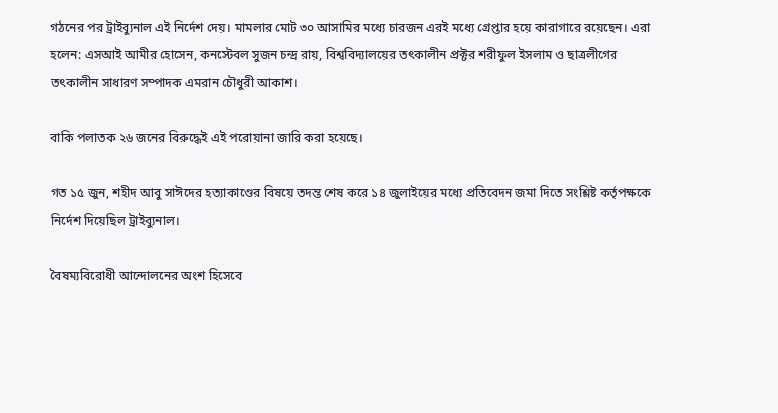গঠনের পর ট্রাইব্যুনাল এই নির্দেশ দেয়। মামলার মোট ৩০ আসামির মধ্যে চারজন এরই মধ্যে গ্রেপ্তার হয়ে কারাগারে রয়েছেন। এরা হলেন: এসআই আমীর হোসেন, কনস্টেবল সুজন চন্দ্র রায়, বিশ্ববিদ্যালয়ের তৎকালীন প্রক্টর শরীফুল ইসলাম ও ছাত্রলীগের তৎকালীন সাধারণ সম্পাদক এমরান চৌধুরী আকাশ।

বাকি পলাতক ২৬ জনের বিরুদ্ধেই এই পরোয়ানা জারি করা হয়েছে।

গত ১৫ জুন, শহীদ আবু সাঈদের হত্যাকাণ্ডের বিষয়ে তদন্ত শেষ করে ১৪ জুলাইয়ের মধ্যে প্রতিবেদন জমা দিতে সংশ্লিষ্ট কর্তৃপক্ষকে নির্দেশ দিয়েছিল ট্রাইব্যুনাল।

বৈষম্যবিরোধী আন্দোলনের অংশ হিসেবে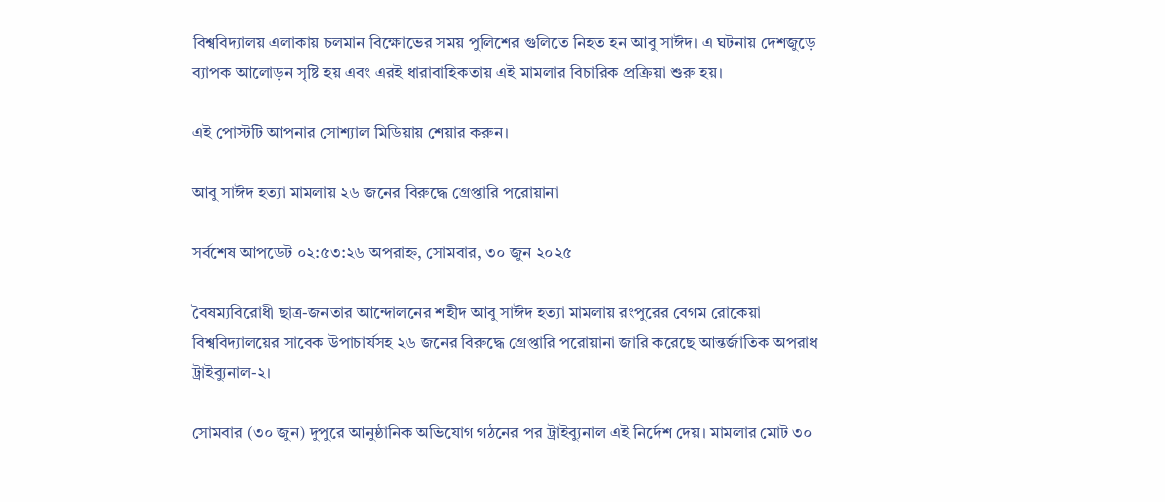বিশ্ববিদ্যালয় এলাকায় চলমান বিক্ষোভের সময় পুলিশের গুলিতে নিহত হন আবু সাঈদ। এ ঘটনায় দেশজুড়ে ব্যাপক আলোড়ন সৃষ্টি হয় এবং এরই ধারাবাহিকতায় এই মামলার বিচারিক প্রক্রিয়া শুরু হয়।

এই পোস্টটি আপনার সোশ্যাল মিডিয়ায় শেয়ার করুন।

আবু সাঈদ হত্যা মামলায় ২৬ জনের বিরুদ্ধে গ্রেপ্তারি পরোয়ানা

সর্বশেষ আপডেট ০২:৫৩:২৬ অপরাহ্ন, সোমবার, ৩০ জুন ২০২৫

বৈষম্যবিরোধী ছাত্র-জনতার আন্দোলনের শহীদ আবু সাঈদ হত্যা মামলায় রংপুরের বেগম রোকেয়া বিশ্ববিদ্যালয়ের সাবেক উপাচার্যসহ ২৬ জনের বিরুদ্ধে গ্রেপ্তারি পরোয়ানা জারি করেছে আন্তর্জাতিক অপরাধ ট্রাইব্যুনাল-২।

সোমবার (৩০ জুন) দুপুরে আনুষ্ঠানিক অভিযোগ গঠনের পর ট্রাইব্যুনাল এই নির্দেশ দেয়। মামলার মোট ৩০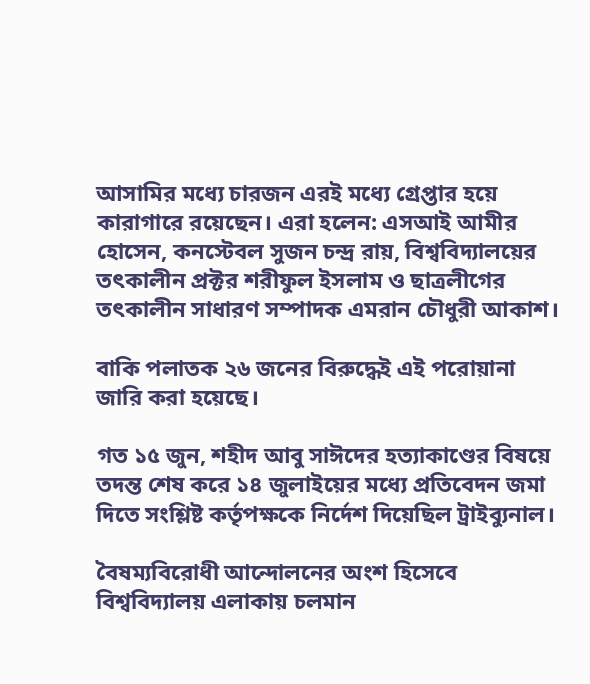আসামির মধ্যে চারজন এরই মধ্যে গ্রেপ্তার হয়ে কারাগারে রয়েছেন। এরা হলেন: এসআই আমীর হোসেন, কনস্টেবল সুজন চন্দ্র রায়, বিশ্ববিদ্যালয়ের তৎকালীন প্রক্টর শরীফুল ইসলাম ও ছাত্রলীগের তৎকালীন সাধারণ সম্পাদক এমরান চৌধুরী আকাশ।

বাকি পলাতক ২৬ জনের বিরুদ্ধেই এই পরোয়ানা জারি করা হয়েছে।

গত ১৫ জুন, শহীদ আবু সাঈদের হত্যাকাণ্ডের বিষয়ে তদন্ত শেষ করে ১৪ জুলাইয়ের মধ্যে প্রতিবেদন জমা দিতে সংশ্লিষ্ট কর্তৃপক্ষকে নির্দেশ দিয়েছিল ট্রাইব্যুনাল।

বৈষম্যবিরোধী আন্দোলনের অংশ হিসেবে বিশ্ববিদ্যালয় এলাকায় চলমান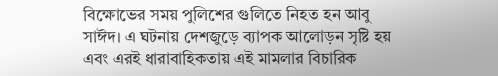বিক্ষোভের সময় পুলিশের গুলিতে নিহত হন আবু সাঈদ। এ ঘটনায় দেশজুড়ে ব্যাপক আলোড়ন সৃষ্টি হয় এবং এরই ধারাবাহিকতায় এই মামলার বিচারিক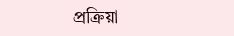প্রক্রিয়া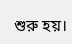শুরু হয়।